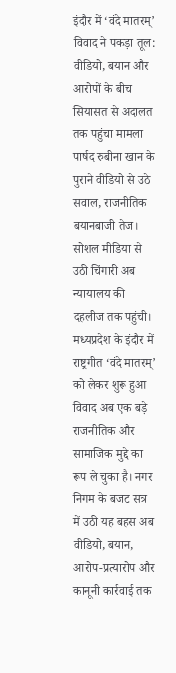इंदौर में ‘वंदे मातरम्’ विवाद ने पकड़ा तूल: वीडियो, बयान और आरोपों के बीच सियासत से अदालत तक पहुंचा मामला
पार्षद रुबीना खान के पुराने वीडियो से उठे सवाल, राजनीतिक बयानबाजी तेज। सोशल मीडिया से उठी चिंगारी अब न्यायालय की दहलीज तक पहुंची।
मध्यप्रदेश के इंदौर में राष्ट्रगीत ‘वंदे मातरम्’ को लेकर शुरू हुआ विवाद अब एक बड़े राजनीतिक और सामाजिक मुद्दे का रूप ले चुका है। नगर निगम के बजट सत्र में उठी यह बहस अब वीडियो, बयान, आरोप-प्रत्यारोप और कानूनी कार्रवाई तक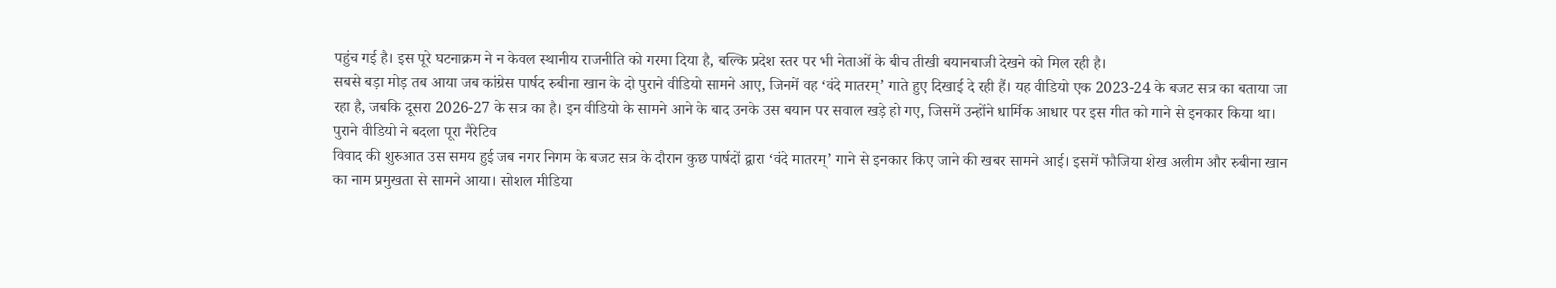पहुंच गई है। इस पूरे घटनाक्रम ने न केवल स्थानीय राजनीति को गरमा दिया है, बल्कि प्रदेश स्तर पर भी नेताओं के बीच तीखी बयानबाजी देखने को मिल रही है।
सबसे बड़ा मोड़ तब आया जब कांग्रेस पार्षद रुबीना खान के दो पुराने वीडियो सामने आए, जिनमें वह ‘वंदे मातरम्’ गाते हुए दिखाई दे रही हैं। यह वीडियो एक 2023-24 के बजट सत्र का बताया जा रहा है, जबकि दूसरा 2026-27 के सत्र का है। इन वीडियो के सामने आने के बाद उनके उस बयान पर सवाल खड़े हो गए, जिसमें उन्होंने धार्मिक आधार पर इस गीत को गाने से इनकार किया था।
पुराने वीडियो ने बदला पूरा नैरेटिव
विवाद की शुरुआत उस समय हुई जब नगर निगम के बजट सत्र के दौरान कुछ पार्षदों द्वारा ‘वंदे मातरम्’ गाने से इनकार किए जाने की खबर सामने आई। इसमें फौजिया शेख अलीम और रुबीना खान का नाम प्रमुखता से सामने आया। सोशल मीडिया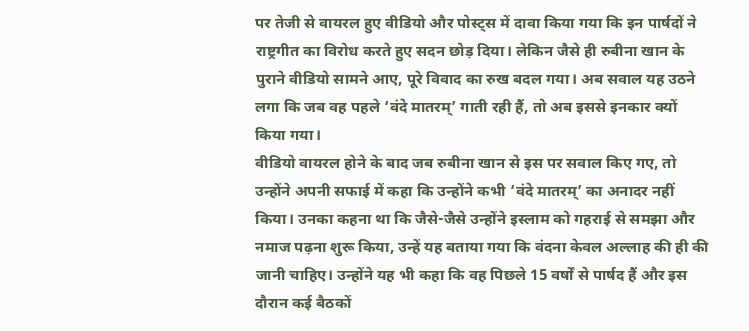पर तेजी से वायरल हुए वीडियो और पोस्ट्स में दावा किया गया कि इन पार्षदों ने राष्ट्रगीत का विरोध करते हुए सदन छोड़ दिया। लेकिन जैसे ही रुबीना खान के पुराने वीडियो सामने आए, पूरे विवाद का रुख बदल गया। अब सवाल यह उठने लगा कि जब वह पहले ‘वंदे मातरम्’ गाती रही हैं, तो अब इससे इनकार क्यों किया गया।
वीडियो वायरल होने के बाद जब रुबीना खान से इस पर सवाल किए गए, तो उन्होंने अपनी सफाई में कहा कि उन्होंने कभी ‘वंदे मातरम्’ का अनादर नहीं किया। उनका कहना था कि जैसे-जैसे उन्होंने इस्लाम को गहराई से समझा और नमाज पढ़ना शुरू किया, उन्हें यह बताया गया कि वंदना केवल अल्लाह की ही की जानी चाहिए। उन्होंने यह भी कहा कि वह पिछले 15 वर्षों से पार्षद हैं और इस दौरान कई बैठकों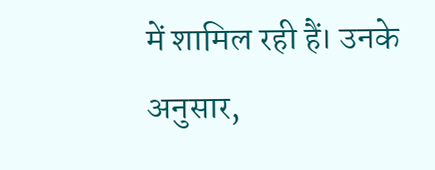में शामिल रही हैं। उनके अनुसार,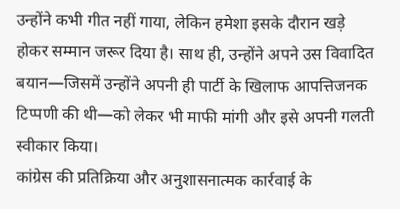उन्होंने कभी गीत नहीं गाया, लेकिन हमेशा इसके दौरान खड़े होकर सम्मान जरूर दिया है। साथ ही, उन्होंने अपने उस विवादित बयान—जिसमें उन्होंने अपनी ही पार्टी के खिलाफ आपत्तिजनक टिप्पणी की थी—को लेकर भी माफी मांगी और इसे अपनी गलती स्वीकार किया।
कांग्रेस की प्रतिक्रिया और अनुशासनात्मक कार्रवाई के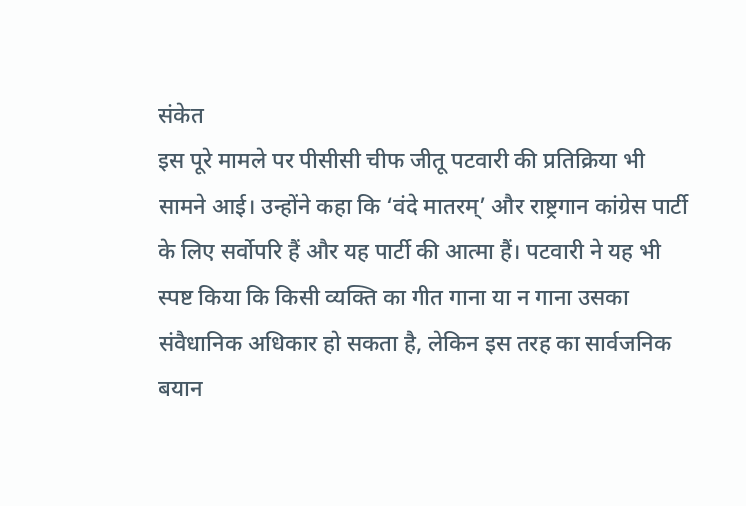संकेत
इस पूरे मामले पर पीसीसी चीफ जीतू पटवारी की प्रतिक्रिया भी सामने आई। उन्होंने कहा कि ‘वंदे मातरम्’ और राष्ट्रगान कांग्रेस पार्टी के लिए सर्वोपरि हैं और यह पार्टी की आत्मा हैं। पटवारी ने यह भी स्पष्ट किया कि किसी व्यक्ति का गीत गाना या न गाना उसका संवैधानिक अधिकार हो सकता है, लेकिन इस तरह का सार्वजनिक बयान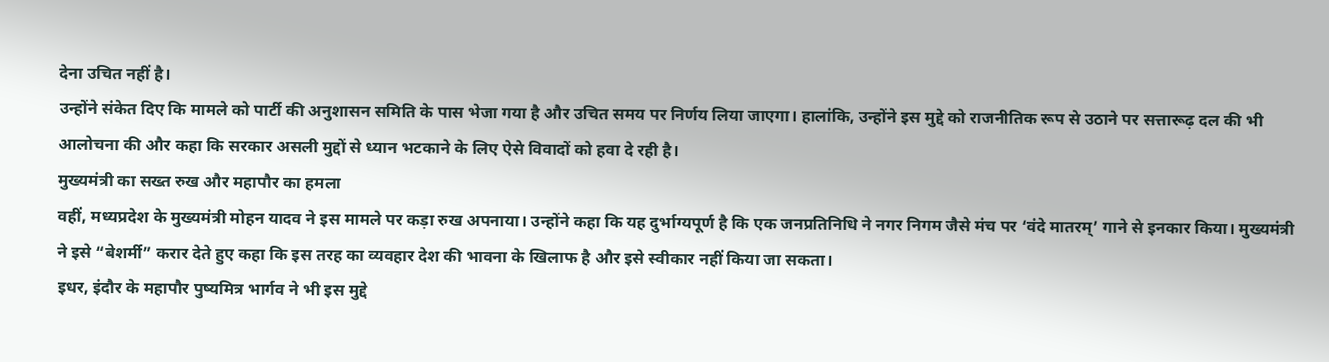देना उचित नहीं है।
उन्होंने संकेत दिए कि मामले को पार्टी की अनुशासन समिति के पास भेजा गया है और उचित समय पर निर्णय लिया जाएगा। हालांकि, उन्होंने इस मुद्दे को राजनीतिक रूप से उठाने पर सत्तारूढ़ दल की भी आलोचना की और कहा कि सरकार असली मुद्दों से ध्यान भटकाने के लिए ऐसे विवादों को हवा दे रही है।
मुख्यमंत्री का सख्त रुख और महापौर का हमला
वहीं, मध्यप्रदेश के मुख्यमंत्री मोहन यादव ने इस मामले पर कड़ा रुख अपनाया। उन्होंने कहा कि यह दुर्भाग्यपूर्ण है कि एक जनप्रतिनिधि ने नगर निगम जैसे मंच पर ‘वंदे मातरम्’ गाने से इनकार किया। मुख्यमंत्री ने इसे “बेशर्मी” करार देते हुए कहा कि इस तरह का व्यवहार देश की भावना के खिलाफ है और इसे स्वीकार नहीं किया जा सकता।
इधर, इंदौर के महापौर पुष्यमित्र भार्गव ने भी इस मुद्दे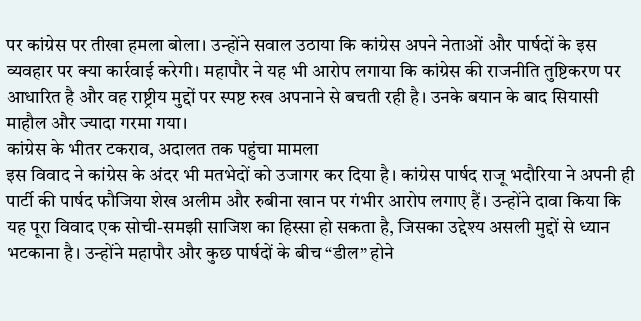पर कांग्रेस पर तीखा हमला बोला। उन्होंने सवाल उठाया कि कांग्रेस अपने नेताओं और पार्षदों के इस व्यवहार पर क्या कार्रवाई करेगी। महापौर ने यह भी आरोप लगाया कि कांग्रेस की राजनीति तुष्टिकरण पर आधारित है और वह राष्ट्रीय मुद्दों पर स्पष्ट रुख अपनाने से बचती रही है। उनके बयान के बाद सियासी माहौल और ज्यादा गरमा गया।
कांग्रेस के भीतर टकराव, अदालत तक पहुंचा मामला
इस विवाद ने कांग्रेस के अंदर भी मतभेदों को उजागर कर दिया है। कांग्रेस पार्षद राजू भदौरिया ने अपनी ही पार्टी की पार्षद फौजिया शेख अलीम और रुबीना खान पर गंभीर आरोप लगाए हैं। उन्होंने दावा किया कि यह पूरा विवाद एक सोची-समझी साजिश का हिस्सा हो सकता है, जिसका उद्देश्य असली मुद्दों से ध्यान भटकाना है। उन्होंने महापौर और कुछ पार्षदों के बीच “डील” होने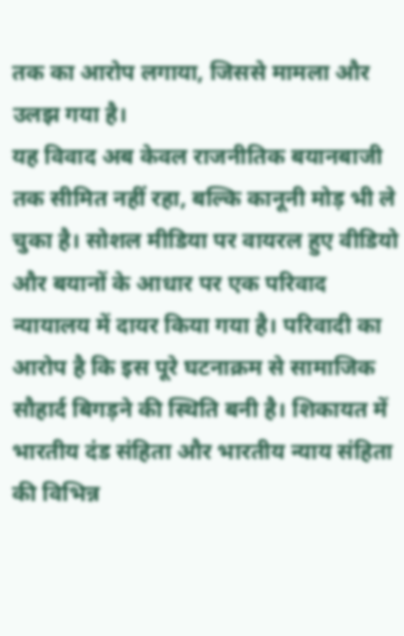तक का आरोप लगाया, जिससे मामला और उलझ गया है।
यह विवाद अब केवल राजनीतिक बयानबाजी तक सीमित नहीं रहा, बल्कि कानूनी मोड़ भी ले चुका है। सोशल मीडिया पर वायरल हुए वीडियो और बयानों के आधार पर एक परिवाद न्यायालय में दायर किया गया है। परिवादी का आरोप है कि इस पूरे घटनाक्रम से सामाजिक सौहार्द बिगड़ने की स्थिति बनी है। शिकायत में भारतीय दंड संहिता और भारतीय न्याय संहिता की विभिन्न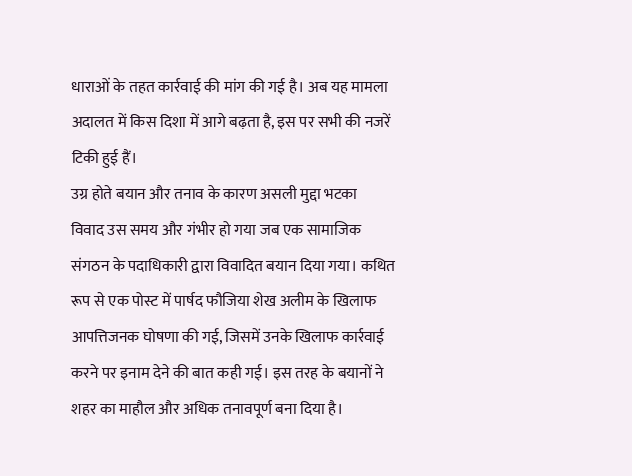धाराओं के तहत कार्रवाई की मांग की गई है। अब यह मामला अदालत में किस दिशा में आगे बढ़ता है, इस पर सभी की नजरें टिकी हुई हैं।
उग्र होते बयान और तनाव के कारण असली मुद्दा भटका
विवाद उस समय और गंभीर हो गया जब एक सामाजिक संगठन के पदाधिकारी द्वारा विवादित बयान दिया गया। कथित रूप से एक पोस्ट में पार्षद फौजिया शेख अलीम के खिलाफ आपत्तिजनक घोषणा की गई, जिसमें उनके खिलाफ कार्रवाई करने पर इनाम देने की बात कही गई। इस तरह के बयानों ने शहर का माहौल और अधिक तनावपूर्ण बना दिया है।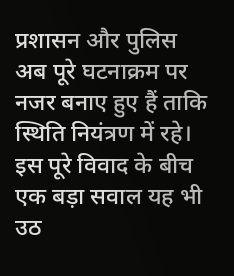प्रशासन और पुलिस अब पूरे घटनाक्रम पर नजर बनाए हुए हैं ताकि स्थिति नियंत्रण में रहे।
इस पूरे विवाद के बीच एक बड़ा सवाल यह भी उठ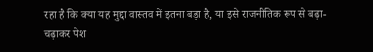रहा है कि क्या यह मुद्दा वास्तव में इतना बड़ा है, या इसे राजनीतिक रूप से बढ़ा-चढ़ाकर पेश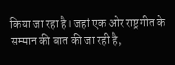किया जा रहा है। जहां एक ओर राष्ट्रगीत के सम्मान की बात की जा रही है,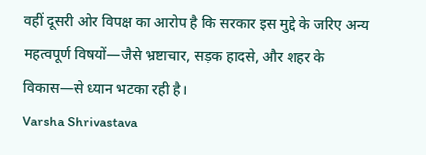वहीं दूसरी ओर विपक्ष का आरोप है कि सरकार इस मुद्दे के जरिए अन्य महत्वपूर्ण विषयों—जैसे भ्रष्टाचार, सड़क हादसे, और शहर के विकास—से ध्यान भटका रही है।
Varsha Shrivastava